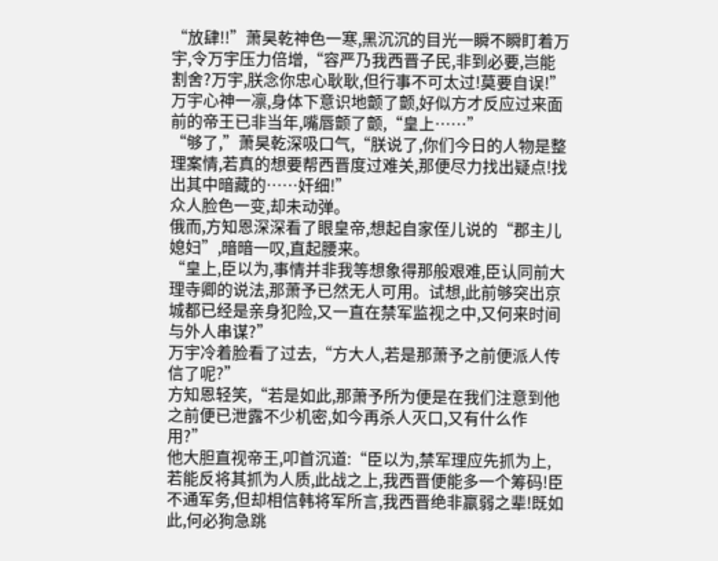“放肆!!”萧昊乾神色一寒,黑沉沉的目光一瞬不瞬盯着万宇,令万宇压力倍增,“容严乃我西晋子民,非到必要,岂能割舍?万宇,朕念你忠心耿耿,但行事不可太过!莫要自误!”
万宇心神一凛,身体下意识地颤了颤,好似方才反应过来面前的帝王已非当年,嘴唇颤了颤,“皇上……”
“够了,”萧昊乾深吸口气,“朕说了,你们今日的人物是整理案情,若真的想要帮西晋度过难关,那便尽力找出疑点!找出其中暗藏的……奸细!”
众人脸色一变,却未动弹。
俄而,方知恩深深看了眼皇帝,想起自家侄儿说的“郡主儿媳妇”,暗暗一叹,直起腰来。
“皇上,臣以为,事情并非我等想象得那般艰难,臣认同前大理寺卿的说法,那萧予已然无人可用。试想,此前够突出京城都已经是亲身犯险,又一直在禁军监视之中,又何来时间与外人串谋?”
万宇冷着脸看了过去,“方大人,若是那萧予之前便派人传信了呢?”
方知恩轻笑,“若是如此,那萧予所为便是在我们注意到他之前便已泄露不少机密,如今再杀人灭口,又有什么作用?”
他大胆直视帝王,叩首沉道:“臣以为,禁军理应先抓为上,若能反将其抓为人质,此战之上,我西晋便能多一个筹码!臣不通军务,但却相信韩将军所言,我西晋绝非羸弱之辈!既如此,何必狗急跳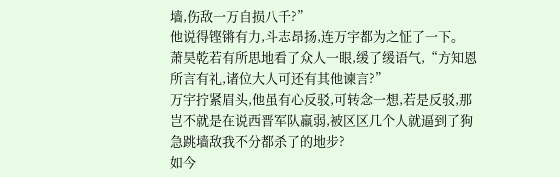墙,伤敌一万自损八千?”
他说得铿锵有力,斗志昂扬,连万宇都为之怔了一下。
萧昊乾若有所思地看了众人一眼,缓了缓语气,“方知恩所言有礼,诸位大人可还有其他谏言?”
万宇拧紧眉头,他虽有心反驳,可转念一想,若是反驳,那岂不就是在说西晋军队羸弱,被区区几个人就逼到了狗急跳墙敌我不分都杀了的地步?
如今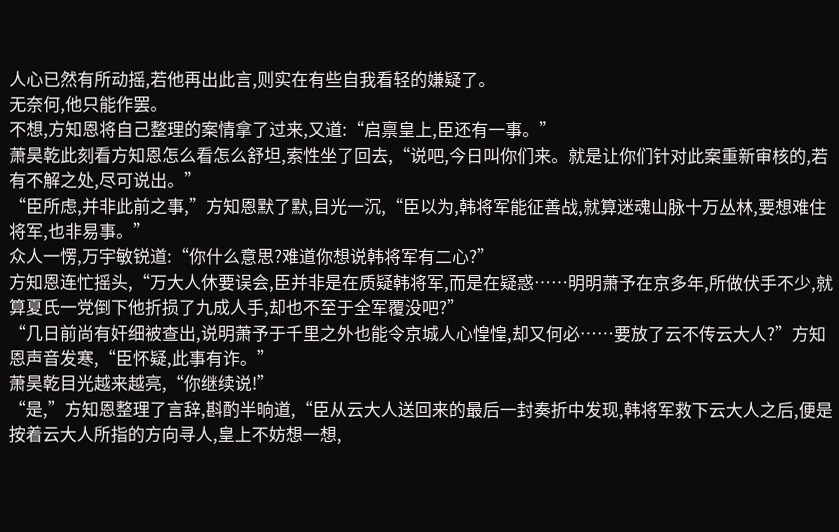人心已然有所动摇,若他再出此言,则实在有些自我看轻的嫌疑了。
无奈何,他只能作罢。
不想,方知恩将自己整理的案情拿了过来,又道:“启禀皇上,臣还有一事。”
萧昊乾此刻看方知恩怎么看怎么舒坦,索性坐了回去,“说吧,今日叫你们来。就是让你们针对此案重新审核的,若有不解之处,尽可说出。”
“臣所虑,并非此前之事,”方知恩默了默,目光一沉,“臣以为,韩将军能征善战,就算迷魂山脉十万丛林,要想难住将军,也非易事。”
众人一愣,万宇敏锐道:“你什么意思?难道你想说韩将军有二心?”
方知恩连忙摇头,“万大人休要误会,臣并非是在质疑韩将军,而是在疑惑……明明萧予在京多年,所做伏手不少,就算夏氏一党倒下他折损了九成人手,却也不至于全军覆没吧?”
“几日前尚有奸细被查出,说明萧予于千里之外也能令京城人心惶惶,却又何必……要放了云不传云大人?”方知恩声音发寒,“臣怀疑,此事有诈。”
萧昊乾目光越来越亮,“你继续说!”
“是,”方知恩整理了言辞,斟酌半晌道,“臣从云大人送回来的最后一封奏折中发现,韩将军救下云大人之后,便是按着云大人所指的方向寻人,皇上不妨想一想,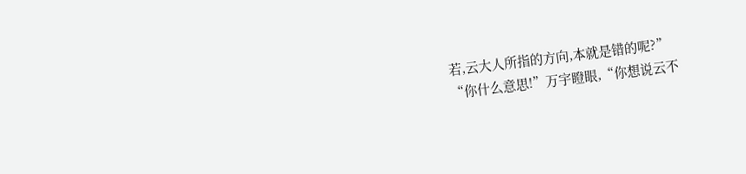若,云大人所指的方向,本就是错的呢?”
“你什么意思!”万宇瞪眼,“你想说云不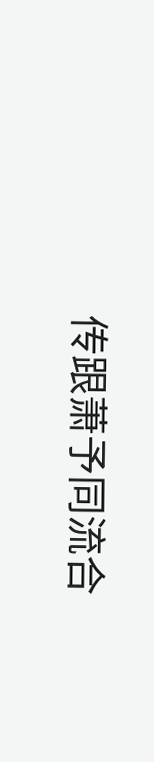传跟萧予同流合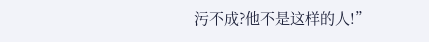污不成?他不是这样的人!”